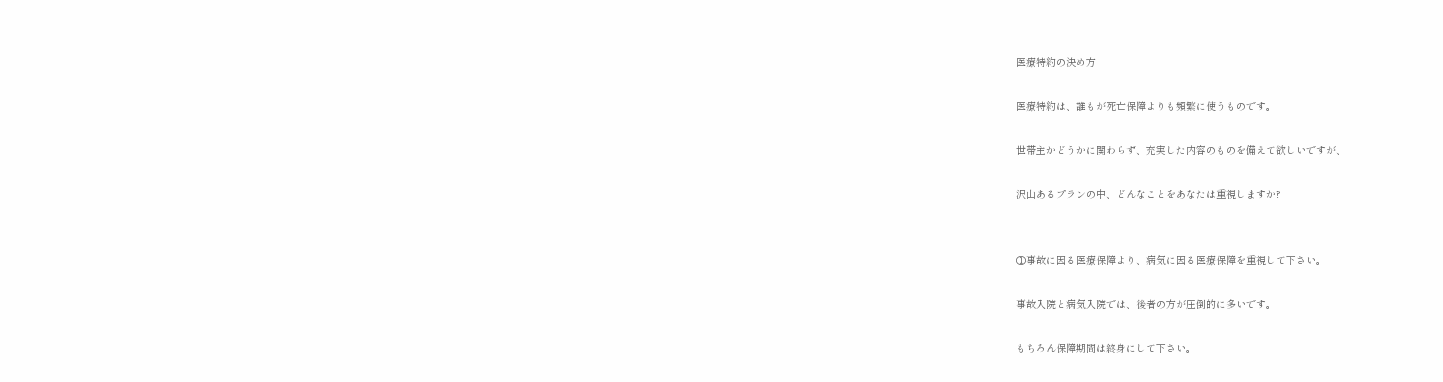医療特約の決め方

医療特約は、誰もが死亡保障よりも頻繁に使うものです。

世帯主かどうかに関わらず、充実した内容のものを備えて欲しいですが、

沢山あるプランの中、どんなことをあなたは重視しますか?


①事故に因る医療保障より、病気に因る医療保障を重視して下さい。

事故入院と病気入院では、後者の方が圧倒的に多いです。

もちろん保障期間は終身にして下さい。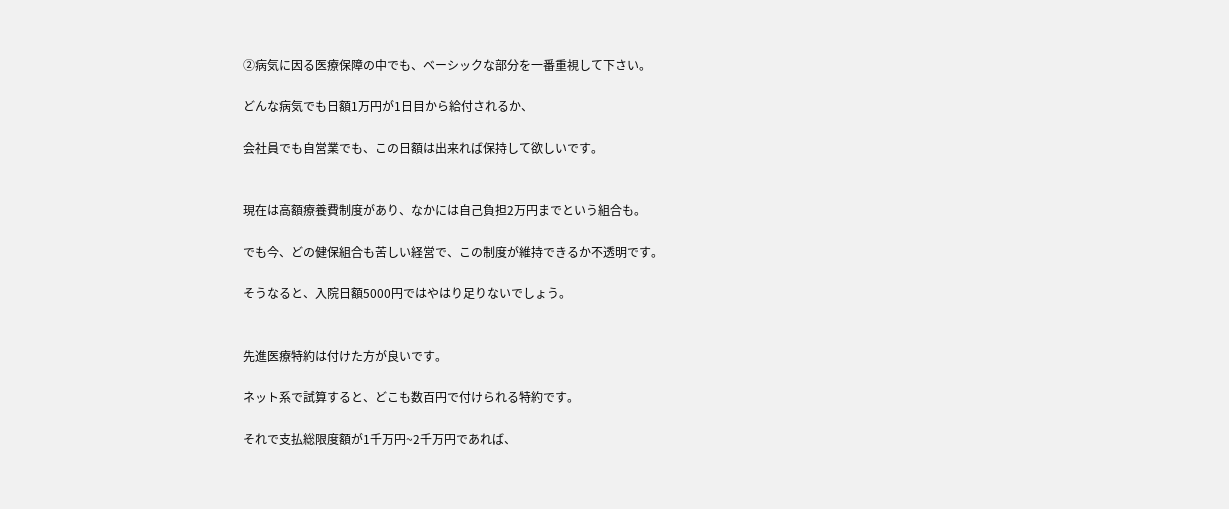②病気に因る医療保障の中でも、ベーシックな部分を一番重視して下さい。

どんな病気でも日額1万円が1日目から給付されるか、

会社員でも自営業でも、この日額は出来れば保持して欲しいです。


現在は高額療養費制度があり、なかには自己負担2万円までという組合も。

でも今、どの健保組合も苦しい経営で、この制度が維持できるか不透明です。

そうなると、入院日額5000円ではやはり足りないでしょう。


先進医療特約は付けた方が良いです。

ネット系で試算すると、どこも数百円で付けられる特約です。

それで支払総限度額が1千万円~2千万円であれば、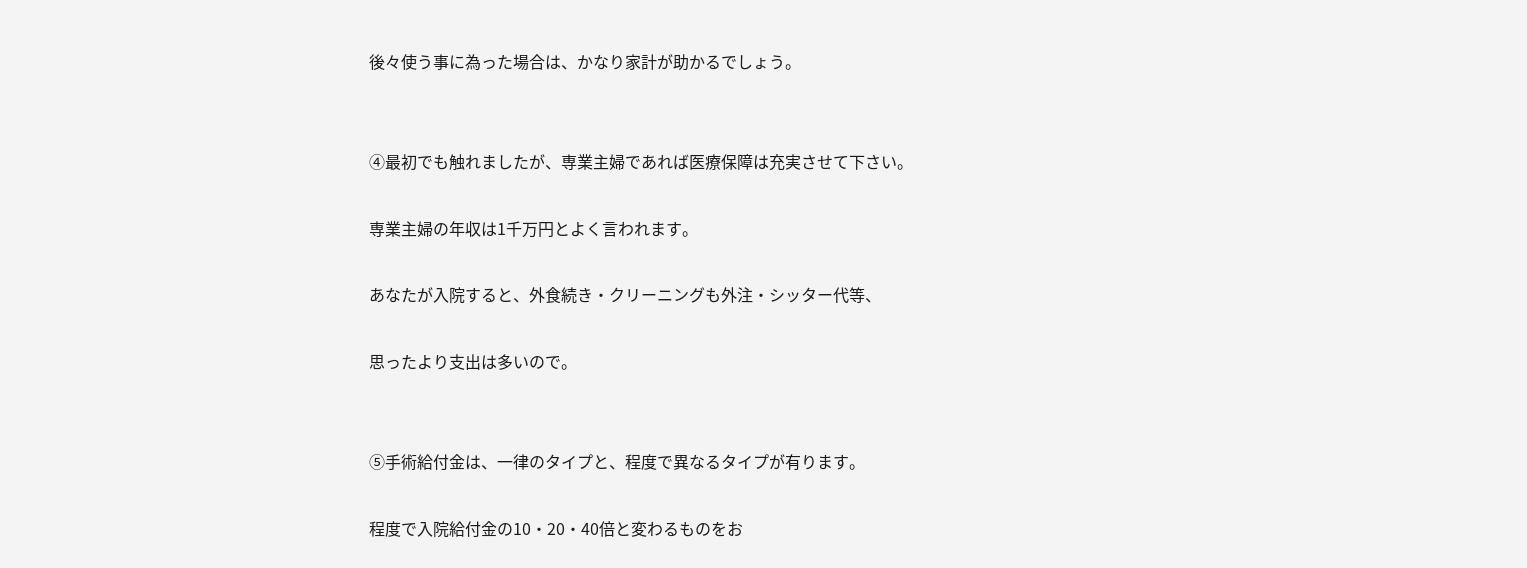後々使う事に為った場合は、かなり家計が助かるでしょう。


④最初でも触れましたが、専業主婦であれば医療保障は充実させて下さい。

専業主婦の年収は1千万円とよく言われます。

あなたが入院すると、外食続き・クリーニングも外注・シッター代等、

思ったより支出は多いので。


⑤手術給付金は、一律のタイプと、程度で異なるタイプが有ります。

程度で入院給付金の10・20・40倍と変わるものをお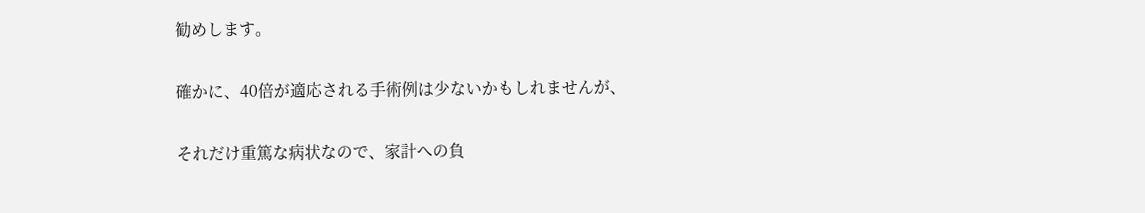勧めします。

確かに、40倍が適応される手術例は少ないかもしれませんが、

それだけ重篤な病状なので、家計への負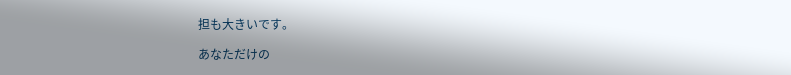担も大きいです。

あなただけの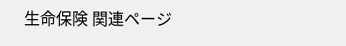生命保険 関連ページ